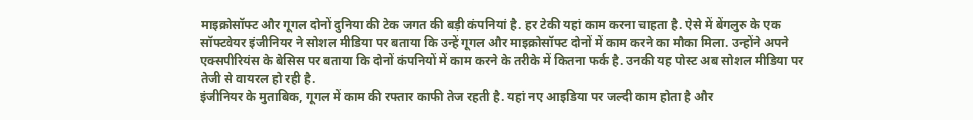माइक्रोसॉफ्ट और गूगल दोनों दुनिया की टेक जगत की बड़ी कंपनियां है. हर टेकी यहां काम करना चाहता है. ऐसे में बेंगलुरु के एक सॉफ्टवेयर इंजीनियर ने सोशल मीडिया पर बताया कि उन्हें गूगल और माइक्रोसॉफ्ट दोनों में काम करने का मौका मिला. उन्होंने अपने एक्सपीरियंस के बेसिस पर बताया कि दोनों कंपनियों में काम करने के तरीके में कितना फर्क है. उनकी यह पोस्ट अब सोशल मीडिया पर तेजी से वायरल हो रही है.
इंजीनियर के मुताबिक, गूगल में काम की रफ्तार काफी तेज रहती है. यहां नए आइडिया पर जल्दी काम होता है और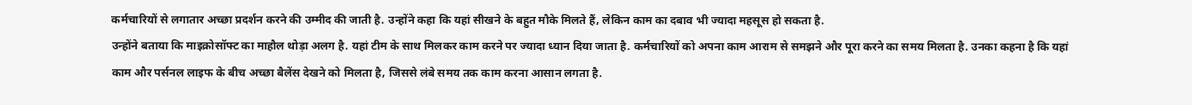कर्मचारियों से लगातार अच्छा प्रदर्शन करने की उम्मीद की जाती है. उन्होंने कहा कि यहां सीखने के बहुत मौके मिलते हैं, लेकिन काम का दबाव भी ज्यादा महसूस हो सकता है.
उन्होंने बताया कि माइक्रोसॉफ्ट का माहौल थोड़ा अलग है. यहां टीम के साथ मिलकर काम करने पर ज्यादा ध्यान दिया जाता है. कर्मचारियों को अपना काम आराम से समझने और पूरा करने का समय मिलता है. उनका कहना है कि यहां काम और पर्सनल लाइफ के बीच अच्छा बैलेंस देखने को मिलता है, जिससे लंबे समय तक काम करना आसान लगता है.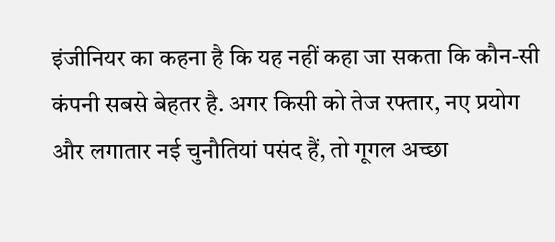इंजीनियर का कहना है कि यह नहीं कहा जा सकता कि कौन-सी कंपनी सबसे बेहतर है. अगर किसी को तेज रफ्तार, नए प्रयोग और लगातार नई चुनौतियां पसंद हैं, तो गूगल अच्छा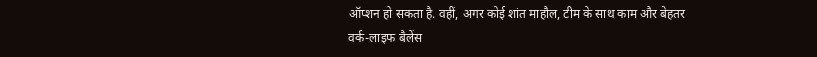ऑप्शन हो सकता है. वहीं, अगर कोई शांत माहौल, टीम के साथ काम और बेहतर वर्क-लाइफ बैलेंस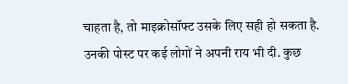चाहता है, तो माइक्रोसॉफ्ट उसके लिए सही हो सकता है.
उनकी पोस्ट पर कई लोगों ने अपनी राय भी दी. कुछ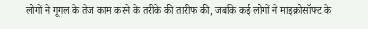लोगों ने गूगल के तेज काम करने के तरीके की तारीफ की, जबकि कई लोगों ने माइक्रोसॉफ्ट के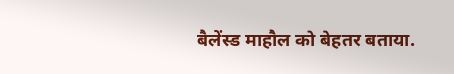बैलेंस्ड माहौल को बेहतर बताया.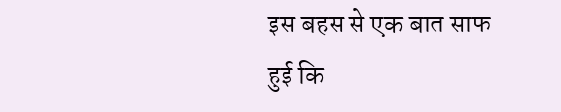इस बहस से एक बात साफ हुई कि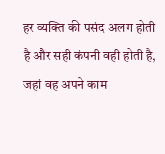हर व्यक्ति की पसंद अलग होती है और सही कंपनी वही होती है, जहां वह अपने काम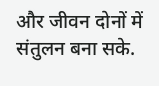और जीवन दोनों में संतुलन बना सके.